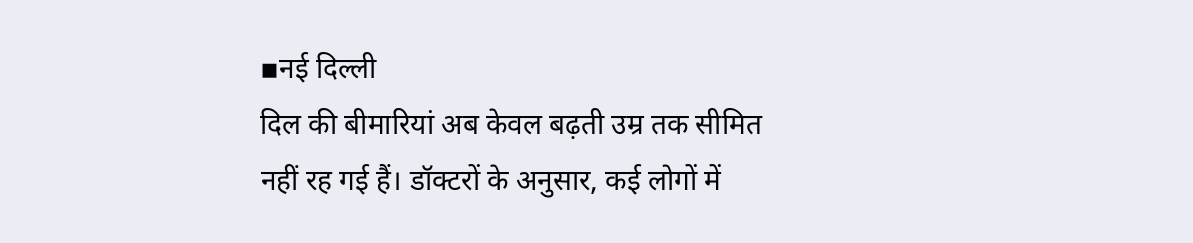▪नई दिल्ली
दिल की बीमारियां अब केवल बढ़ती उम्र तक सीमित नहीं रह गई हैं। डॉक्टरों के अनुसार, कई लोगों में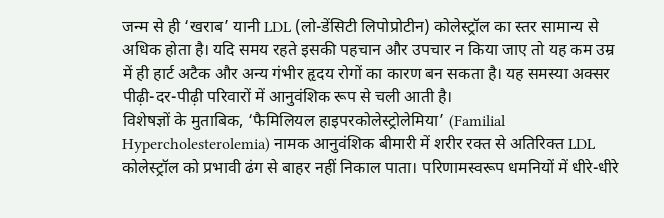जन्म से ही ‘खराब’ यानी LDL (लो-डेंसिटी लिपोप्रोटीन) कोलेस्ट्रॉल का स्तर सामान्य से अधिक होता है। यदि समय रहते इसकी पहचान और उपचार न किया जाए तो यह कम उम्र में ही हार्ट अटैक और अन्य गंभीर हृदय रोगों का कारण बन सकता है। यह समस्या अक्सर पीढ़ी-दर-पीढ़ी परिवारों में आनुवंशिक रूप से चली आती है।
विशेषज्ञों के मुताबिक, ‘फैमिलियल हाइपरकोलेस्ट्रोलेमिया’ (Familial Hypercholesterolemia) नामक आनुवंशिक बीमारी में शरीर रक्त से अतिरिक्त LDL कोलेस्ट्रॉल को प्रभावी ढंग से बाहर नहीं निकाल पाता। परिणामस्वरूप धमनियों में धीरे-धीरे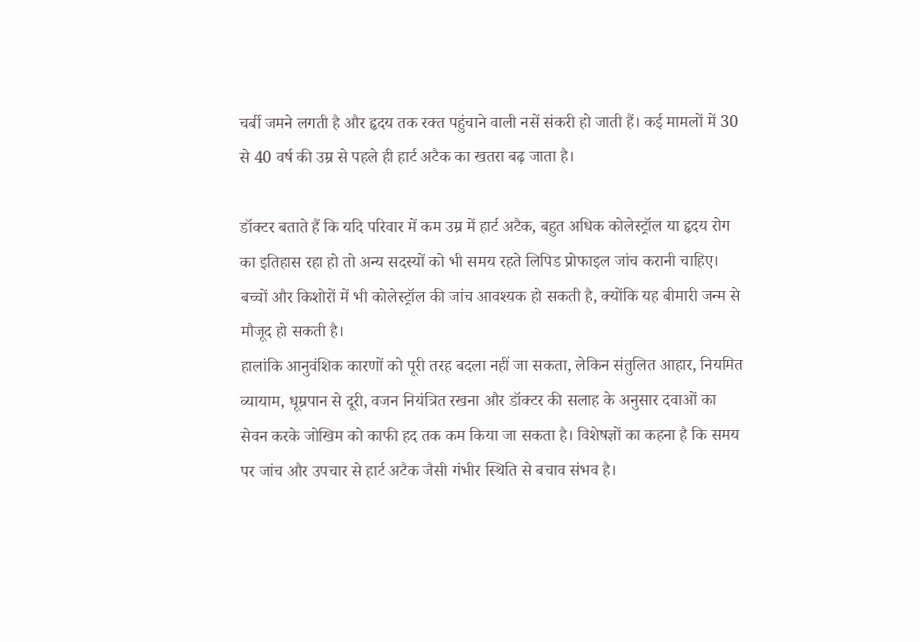चर्बी जमने लगती है और हृदय तक रक्त पहुंचाने वाली नसें संकरी हो जाती हैं। कई मामलों में 30 से 40 वर्ष की उम्र से पहले ही हार्ट अटैक का खतरा बढ़ जाता है।

डॉक्टर बताते हैं कि यदि परिवार में कम उम्र में हार्ट अटैक, बहुत अधिक कोलेस्ट्रॉल या हृदय रोग का इतिहास रहा हो तो अन्य सदस्यों को भी समय रहते लिपिड प्रोफाइल जांच करानी चाहिए। बच्चों और किशोरों में भी कोलेस्ट्रॉल की जांच आवश्यक हो सकती है, क्योंकि यह बीमारी जन्म से मौजूद हो सकती है।
हालांकि आनुवंशिक कारणों को पूरी तरह बदला नहीं जा सकता, लेकिन संतुलित आहार, नियमित व्यायाम, धूम्रपान से दूरी, वजन नियंत्रित रखना और डॉक्टर की सलाह के अनुसार दवाओं का सेवन करके जोखिम को काफी हद तक कम किया जा सकता है। विशेषज्ञों का कहना है कि समय पर जांच और उपचार से हार्ट अटैक जैसी गंभीर स्थिति से बचाव संभव है।